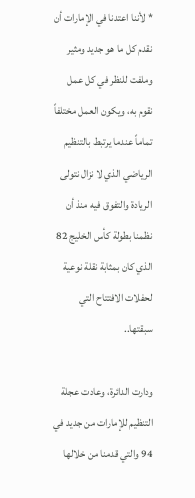* لأننا اعتدنا في الإمارات أن نقدم كل ما هو جديد ومثير وملفت للنظر في كل عمل نقوم به، ويكون العمل مختلفاً تماماً عندما يرتبط بالتنظيم الرياضي الذي لا نزال نتولى الريادة والتفوق فيه منذ أن نظمنا بطولة كأس الخليج 82 الذي كان بمثابة نقلة نوعية لحفلات الافتتاح التي سبقتها..

ودارت الدائرة، وعادت عجلة التنظيم للإمارات من جديد في 94 والتي قدمنا من خلالها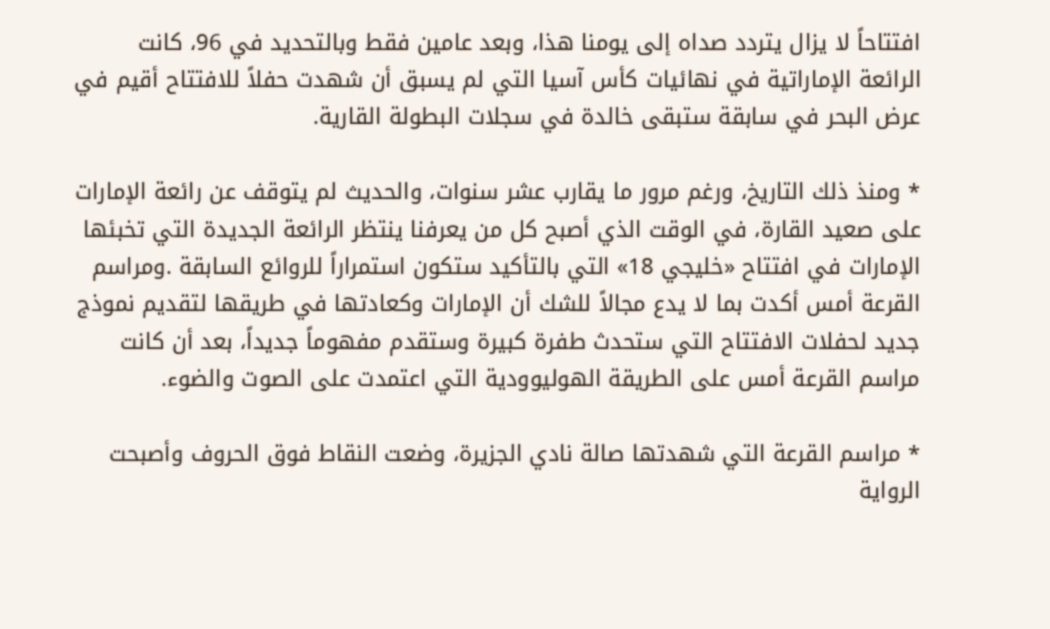افتتاحاً لا يزال يتردد صداه إلى يومنا هذا، وبعد عامين فقط وبالتحديد في 96، كانت الرائعة الإماراتية في نهائيات كأس آسيا التي لم يسبق أن شهدت حفلاً للافتتاح أقيم في عرض البحر في سابقة ستبقى خالدة في سجلات البطولة القارية.

* ومنذ ذلك التاريخ، ورغم مرور ما يقارب عشر سنوات، والحديث لم يتوقف عن رائعة الإمارات على صعيد القارة، في الوقت الذي أصبح كل من يعرفنا ينتظر الرائعة الجديدة التي تخبئها الإمارات في افتتاح «خليجي 18» التي بالتأكيد ستكون استمراراً للروائع السابقة .ومراسم القرعة أمس أكدت بما لا يدع مجالاً للشك أن الإمارات وكعادتها في طريقها لتقديم نموذج جديد لحفلات الافتتاح التي ستحدث طفرة كبيرة وستقدم مفهوماً جديداً، بعد أن كانت مراسم القرعة أمس على الطريقة الهوليوودية التي اعتمدت على الصوت والضوء.

* مراسم القرعة التي شهدتها صالة نادي الجزيرة، وضعت النقاط فوق الحروف وأصبحت الرواية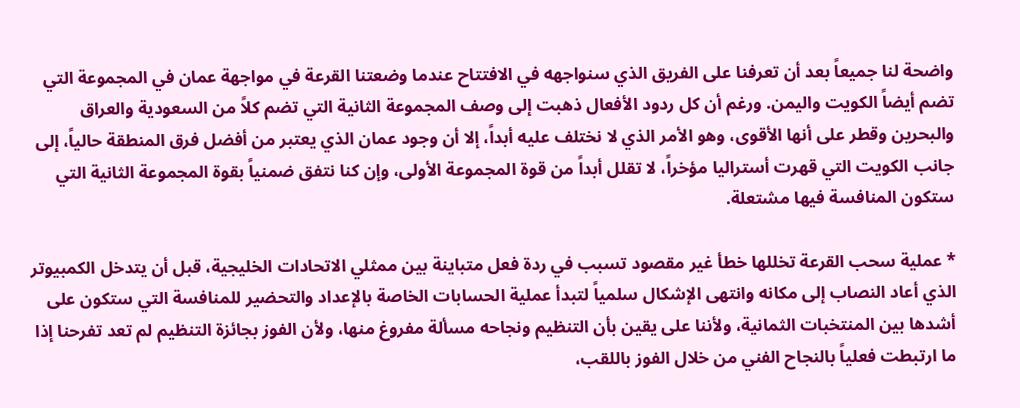واضحة لنا جميعاً بعد أن تعرفنا على الفريق الذي سنواجهه في الافتتاح عندما وضعتنا القرعة في مواجهة عمان في المجموعة التي تضم أيضاً الكويت واليمن. ورغم أن كل ردود الأفعال ذهبت إلى وصف المجموعة الثانية التي تضم كلاً من السعودية والعراق والبحرين وقطر على أنها الأقوى، وهو الأمر الذي لا نختلف عليه أبداً، إلا أن وجود عمان الذي يعتبر من أفضل فرق المنطقة حالياً، إلى جانب الكويت التي قهرت أستراليا مؤخراً، لا تقلل أبداً من قوة المجموعة الأولى، وإن كنا نتفق ضمنياً بقوة المجموعة الثانية التي ستكون المنافسة فيها مشتعلة.

* عملية سحب القرعة تخللها خطأ غير مقصود تسبب في ردة فعل متباينة بين ممثلي الاتحادات الخليجية، قبل أن يتدخل الكمبيوتر الذي أعاد النصاب إلى مكانه وانتهى الإشكال سلمياً لتبدأ عملية الحسابات الخاصة بالإعداد والتحضير للمنافسة التي ستكون على أشدها بين المنتخبات الثمانية، ولأننا على يقين بأن التنظيم ونجاحه مسألة مفروغ منها، ولأن الفوز بجائزة التنظيم لم تعد تفرحنا إذا ما ارتبطت فعلياً بالنجاح الفني من خلال الفوز باللقب،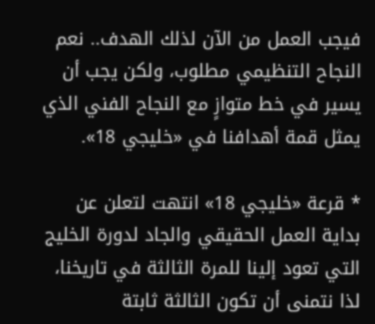فيجب العمل من الآن لذلك الهدف.. نعم النجاح التنظيمي مطلوب، ولكن يجب أن يسير في خط متوازٍ مع النجاح الفني الذي يمثل قمة أهدافنا في «خليجي 18».

* قرعة «خليجي 18» انتهت لتعلن عن بداية العمل الحقيقي والجاد لدورة الخليج التي تعود إلينا للمرة الثالثة في تاريخنا، لذا نتمنى أن تكون الثالثة ثابتة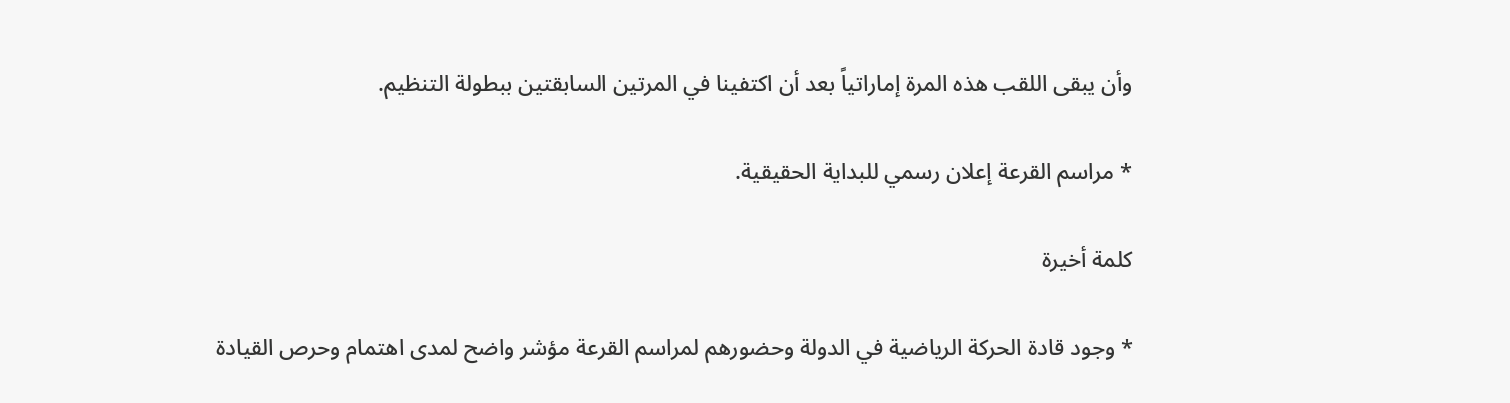وأن يبقى اللقب هذه المرة إماراتياً بعد أن اكتفينا في المرتين السابقتين ببطولة التنظيم.

* مراسم القرعة إعلان رسمي للبداية الحقيقية.

كلمة أخيرة

* وجود قادة الحركة الرياضية في الدولة وحضورهم لمراسم القرعة مؤشر واضح لمدى اهتمام وحرص القيادة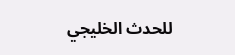للحدث الخليجي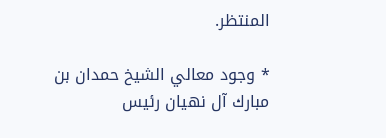المنتظر.

* وجود معالي الشيخ حمدان بن مبارك آل نهيان رئيس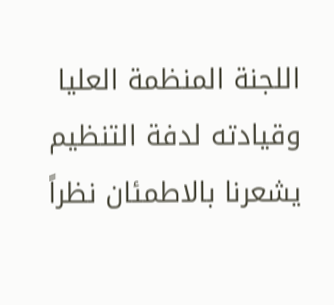اللجنة المنظمة العليا وقيادته لدفة التنظيم يشعرنا بالاطمئان نظراً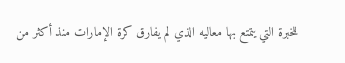للخبرة التي يتمتع بها معاليه الذي لم يفارق كرة الإمارات منذ أكثر من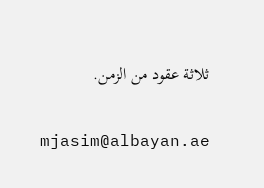ثلاثة عقود من الزمن.

mjasim@albayan.ae